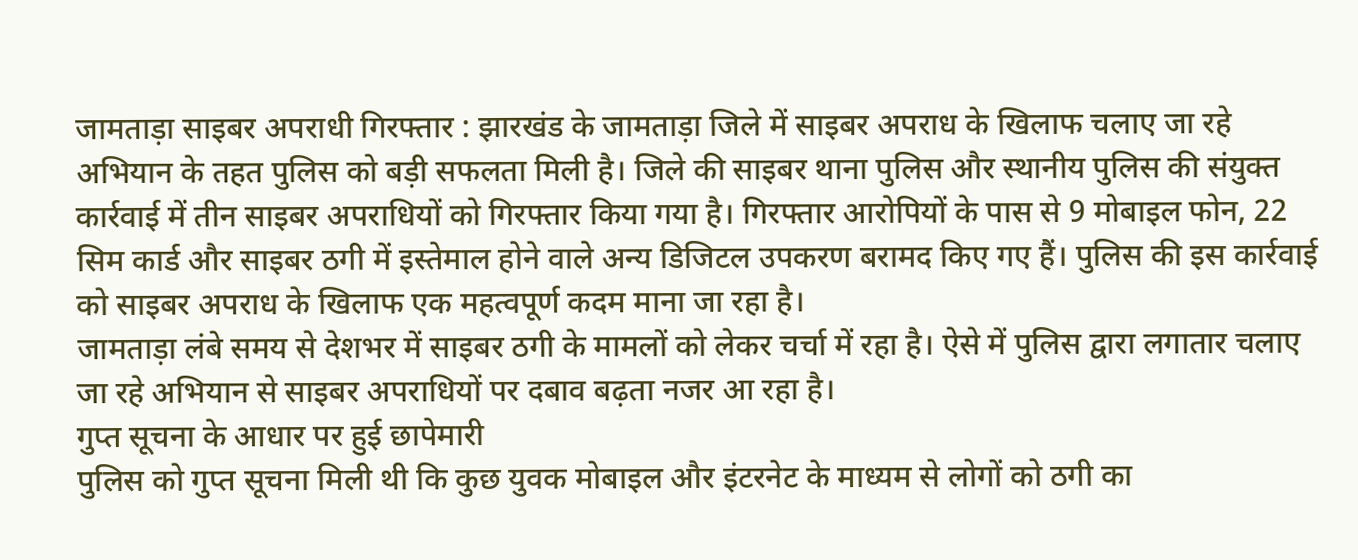जामताड़ा साइबर अपराधी गिरफ्तार : झारखंड के जामताड़ा जिले में साइबर अपराध के खिलाफ चलाए जा रहे अभियान के तहत पुलिस को बड़ी सफलता मिली है। जिले की साइबर थाना पुलिस और स्थानीय पुलिस की संयुक्त कार्रवाई में तीन साइबर अपराधियों को गिरफ्तार किया गया है। गिरफ्तार आरोपियों के पास से 9 मोबाइल फोन, 22 सिम कार्ड और साइबर ठगी में इस्तेमाल होने वाले अन्य डिजिटल उपकरण बरामद किए गए हैं। पुलिस की इस कार्रवाई को साइबर अपराध के खिलाफ एक महत्वपूर्ण कदम माना जा रहा है।
जामताड़ा लंबे समय से देशभर में साइबर ठगी के मामलों को लेकर चर्चा में रहा है। ऐसे में पुलिस द्वारा लगातार चलाए जा रहे अभियान से साइबर अपराधियों पर दबाव बढ़ता नजर आ रहा है।
गुप्त सूचना के आधार पर हुई छापेमारी
पुलिस को गुप्त सूचना मिली थी कि कुछ युवक मोबाइल और इंटरनेट के माध्यम से लोगों को ठगी का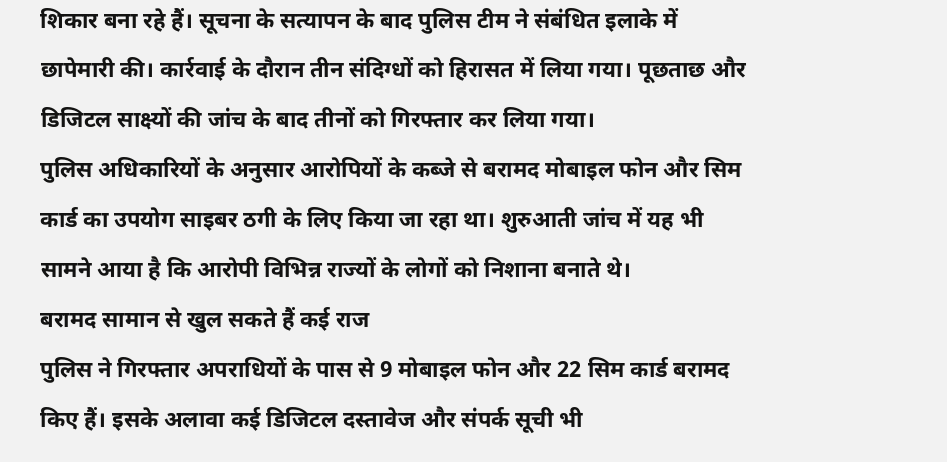शिकार बना रहे हैं। सूचना के सत्यापन के बाद पुलिस टीम ने संबंधित इलाके में छापेमारी की। कार्रवाई के दौरान तीन संदिग्धों को हिरासत में लिया गया। पूछताछ और डिजिटल साक्ष्यों की जांच के बाद तीनों को गिरफ्तार कर लिया गया।
पुलिस अधिकारियों के अनुसार आरोपियों के कब्जे से बरामद मोबाइल फोन और सिम कार्ड का उपयोग साइबर ठगी के लिए किया जा रहा था। शुरुआती जांच में यह भी सामने आया है कि आरोपी विभिन्न राज्यों के लोगों को निशाना बनाते थे।
बरामद सामान से खुल सकते हैं कई राज
पुलिस ने गिरफ्तार अपराधियों के पास से 9 मोबाइल फोन और 22 सिम कार्ड बरामद किए हैं। इसके अलावा कई डिजिटल दस्तावेज और संपर्क सूची भी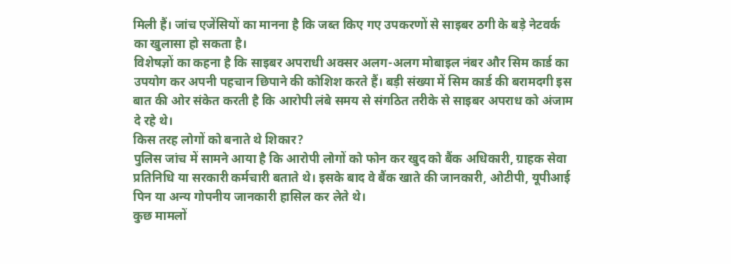मिली हैं। जांच एजेंसियों का मानना है कि जब्त किए गए उपकरणों से साइबर ठगी के बड़े नेटवर्क का खुलासा हो सकता है।
विशेषज्ञों का कहना है कि साइबर अपराधी अक्सर अलग-अलग मोबाइल नंबर और सिम कार्ड का उपयोग कर अपनी पहचान छिपाने की कोशिश करते हैं। बड़ी संख्या में सिम कार्ड की बरामदगी इस बात की ओर संकेत करती है कि आरोपी लंबे समय से संगठित तरीके से साइबर अपराध को अंजाम दे रहे थे।
किस तरह लोगों को बनाते थे शिकार?
पुलिस जांच में सामने आया है कि आरोपी लोगों को फोन कर खुद को बैंक अधिकारी, ग्राहक सेवा प्रतिनिधि या सरकारी कर्मचारी बताते थे। इसके बाद वे बैंक खाते की जानकारी, ओटीपी, यूपीआई पिन या अन्य गोपनीय जानकारी हासिल कर लेते थे।
कुछ मामलों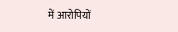में आरोपियों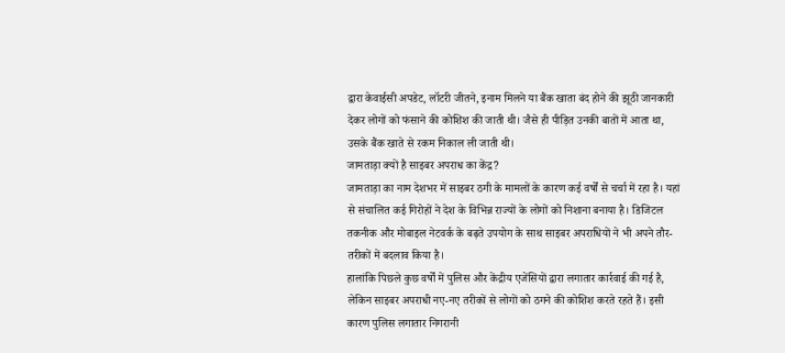द्वारा केवाईसी अपडेट, लॉटरी जीतने, इनाम मिलने या बैंक खाता बंद होने की झूठी जानकारी देकर लोगों को फंसाने की कोशिश की जाती थी। जैसे ही पीड़ित उनकी बातों में आता था, उसके बैंक खाते से रकम निकाल ली जाती थी।
जामताड़ा क्यों है साइबर अपराध का केंद्र?
जामताड़ा का नाम देशभर में साइबर ठगी के मामलों के कारण कई वर्षों से चर्चा में रहा है। यहां से संचालित कई गिरोहों ने देश के विभिन्न राज्यों के लोगों को निशाना बनाया है। डिजिटल तकनीक और मोबाइल नेटवर्क के बढ़ते उपयोग के साथ साइबर अपराधियों ने भी अपने तौर-तरीकों में बदलाव किया है।
हालांकि पिछले कुछ वर्षों में पुलिस और केंद्रीय एजेंसियों द्वारा लगातार कार्रवाई की गई है, लेकिन साइबर अपराधी नए-नए तरीकों से लोगों को ठगने की कोशिश करते रहते हैं। इसी कारण पुलिस लगातार निगरानी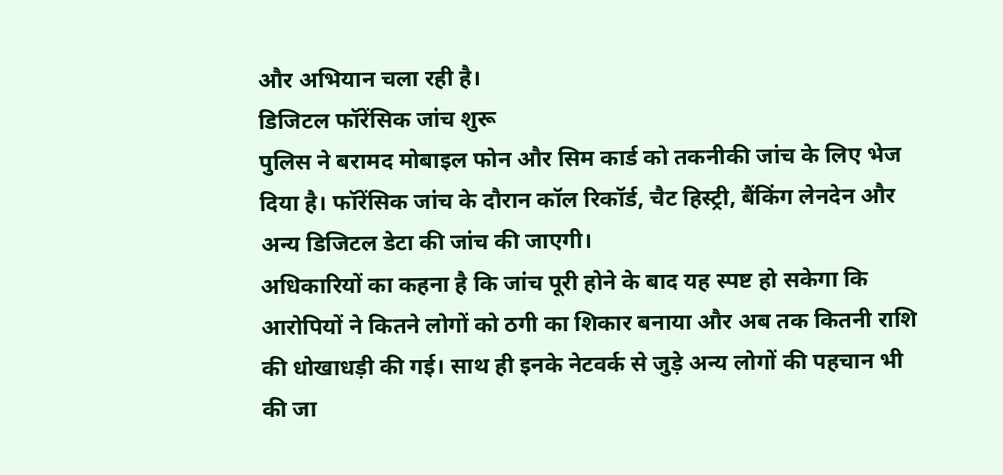और अभियान चला रही है।
डिजिटल फॉरेंसिक जांच शुरू
पुलिस ने बरामद मोबाइल फोन और सिम कार्ड को तकनीकी जांच के लिए भेज दिया है। फॉरेंसिक जांच के दौरान कॉल रिकॉर्ड, चैट हिस्ट्री, बैंकिंग लेनदेन और अन्य डिजिटल डेटा की जांच की जाएगी।
अधिकारियों का कहना है कि जांच पूरी होने के बाद यह स्पष्ट हो सकेगा कि आरोपियों ने कितने लोगों को ठगी का शिकार बनाया और अब तक कितनी राशि की धोखाधड़ी की गई। साथ ही इनके नेटवर्क से जुड़े अन्य लोगों की पहचान भी की जा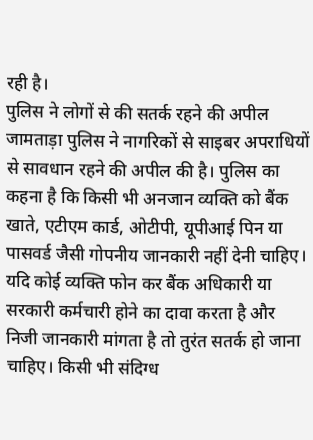रही है।
पुलिस ने लोगों से की सतर्क रहने की अपील
जामताड़ा पुलिस ने नागरिकों से साइबर अपराधियों से सावधान रहने की अपील की है। पुलिस का कहना है कि किसी भी अनजान व्यक्ति को बैंक खाते, एटीएम कार्ड, ओटीपी, यूपीआई पिन या पासवर्ड जैसी गोपनीय जानकारी नहीं देनी चाहिए।
यदि कोई व्यक्ति फोन कर बैंक अधिकारी या सरकारी कर्मचारी होने का दावा करता है और निजी जानकारी मांगता है तो तुरंत सतर्क हो जाना चाहिए। किसी भी संदिग्ध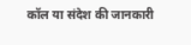कॉल या संदेश की जानकारी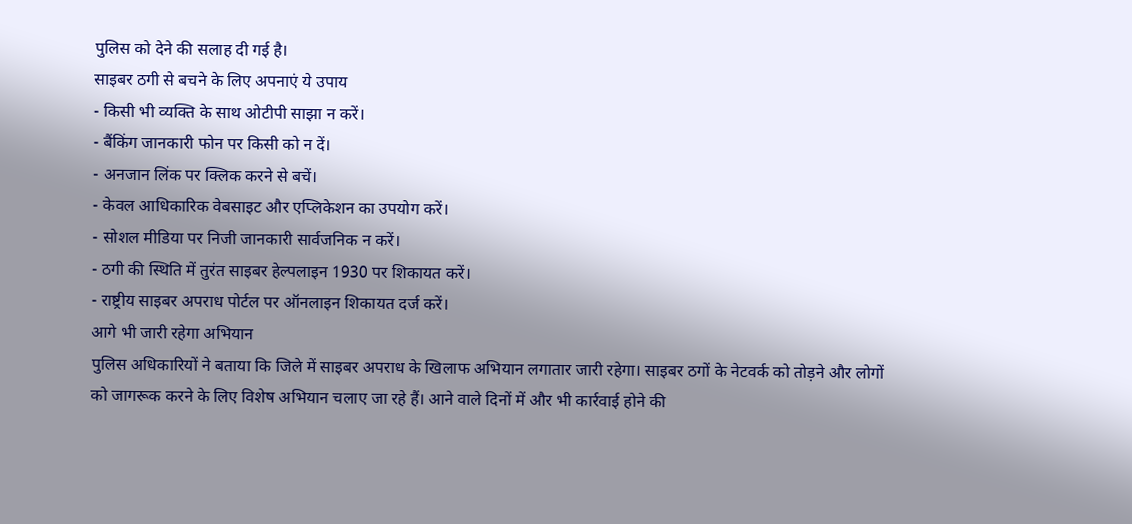पुलिस को देने की सलाह दी गई है।
साइबर ठगी से बचने के लिए अपनाएं ये उपाय
- किसी भी व्यक्ति के साथ ओटीपी साझा न करें।
- बैंकिंग जानकारी फोन पर किसी को न दें।
- अनजान लिंक पर क्लिक करने से बचें।
- केवल आधिकारिक वेबसाइट और एप्लिकेशन का उपयोग करें।
- सोशल मीडिया पर निजी जानकारी सार्वजनिक न करें।
- ठगी की स्थिति में तुरंत साइबर हेल्पलाइन 1930 पर शिकायत करें।
- राष्ट्रीय साइबर अपराध पोर्टल पर ऑनलाइन शिकायत दर्ज करें।
आगे भी जारी रहेगा अभियान
पुलिस अधिकारियों ने बताया कि जिले में साइबर अपराध के खिलाफ अभियान लगातार जारी रहेगा। साइबर ठगों के नेटवर्क को तोड़ने और लोगों को जागरूक करने के लिए विशेष अभियान चलाए जा रहे हैं। आने वाले दिनों में और भी कार्रवाई होने की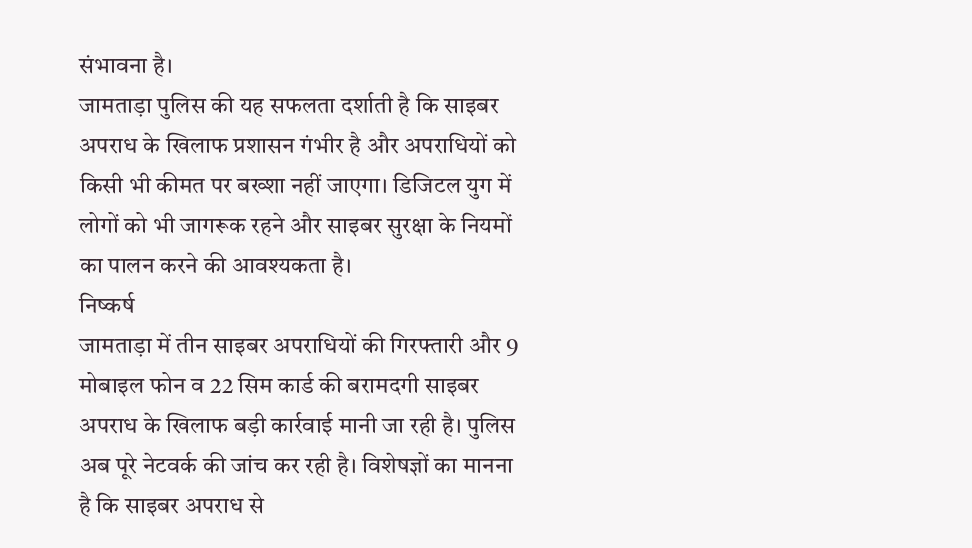संभावना है।
जामताड़ा पुलिस की यह सफलता दर्शाती है कि साइबर अपराध के खिलाफ प्रशासन गंभीर है और अपराधियों को किसी भी कीमत पर बख्शा नहीं जाएगा। डिजिटल युग में लोगों को भी जागरूक रहने और साइबर सुरक्षा के नियमों का पालन करने की आवश्यकता है।
निष्कर्ष
जामताड़ा में तीन साइबर अपराधियों की गिरफ्तारी और 9 मोबाइल फोन व 22 सिम कार्ड की बरामदगी साइबर अपराध के खिलाफ बड़ी कार्रवाई मानी जा रही है। पुलिस अब पूरे नेटवर्क की जांच कर रही है। विशेषज्ञों का मानना है कि साइबर अपराध से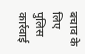बचाव के लिए पुलिस कार्रवाई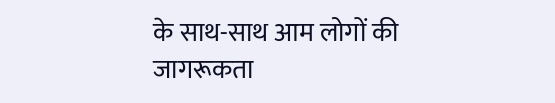के साथ-साथ आम लोगों की जागरूकता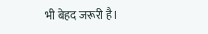भी बेहद जरूरी है।